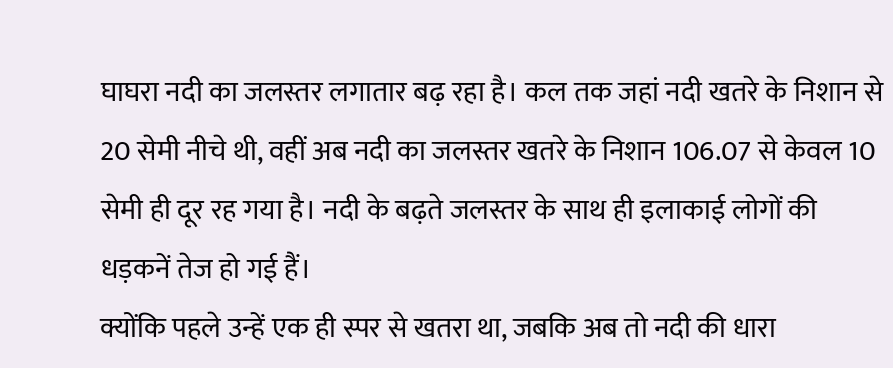घाघरा नदी का जलस्तर लगातार बढ़ रहा है। कल तक जहां नदी खतरे के निशान से 20 सेमी नीचे थी, वहीं अब नदी का जलस्तर खतरे के निशान 106.07 से केवल 10 सेमी ही दूर रह गया है। नदी के बढ़ते जलस्तर के साथ ही इलाकाई लोगों की धड़कनें तेज हो गई हैं।
क्योंकि पहले उन्हें एक ही स्पर से खतरा था, जबकि अब तो नदी की धारा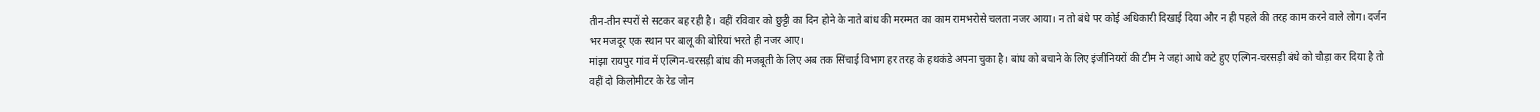तीन-तीन स्परों से सटकर बह रही है। वहीं रविवार को छुट्टी का दिन होने के नाते बांध की मरम्मत का काम रामभरोसे चलता नजर आया। न तो बंधे पर कोई अधिकारी दिखाई दिया और न ही पहले की तरह काम करने वाले लोग। दर्जन भर मजदूर एक स्थान पर बालू की बोरियां भरते ही नजर आए।
मांझा रायपुर गांव में एल्गिन-चरसड़ी बांध की मजबूती के लिए अब तक सिंचाई विभाग हर तरह के हथकंडे अपना चुका है। बांध को बचाने के लिए इंजीनियरों की टीम ने जहां आधे कटे हुए एल्गिन-चरसड़ी बंधे को चौड़ा कर दिया है तो वहीं दो किलोमीटर के रेड जोन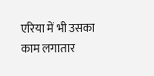एरिया में भी उसका काम लगातार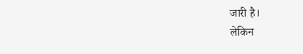जारी है।
लेकिन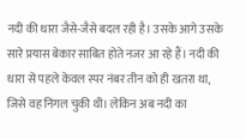नदी की धारा जैसे-जैसे बदल रही है। उसके आगे उसके सारे प्रयास बेकार साबित होते नजर आ रहे हैं। नदी की धारा से पहले केवल स्पर नंबर तीन को ही खतरा था, जिसे वह निगल चुकी थी। लेकिन अब नदी का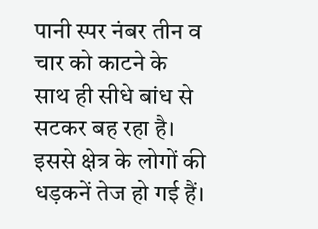पानी स्पर नंबर तीन व चार को काटने के साथ ही सीधे बांध से सटकर बह रहा है। इससे क्षेत्र के लोगों की धड़कनें तेज हो गई हैं।